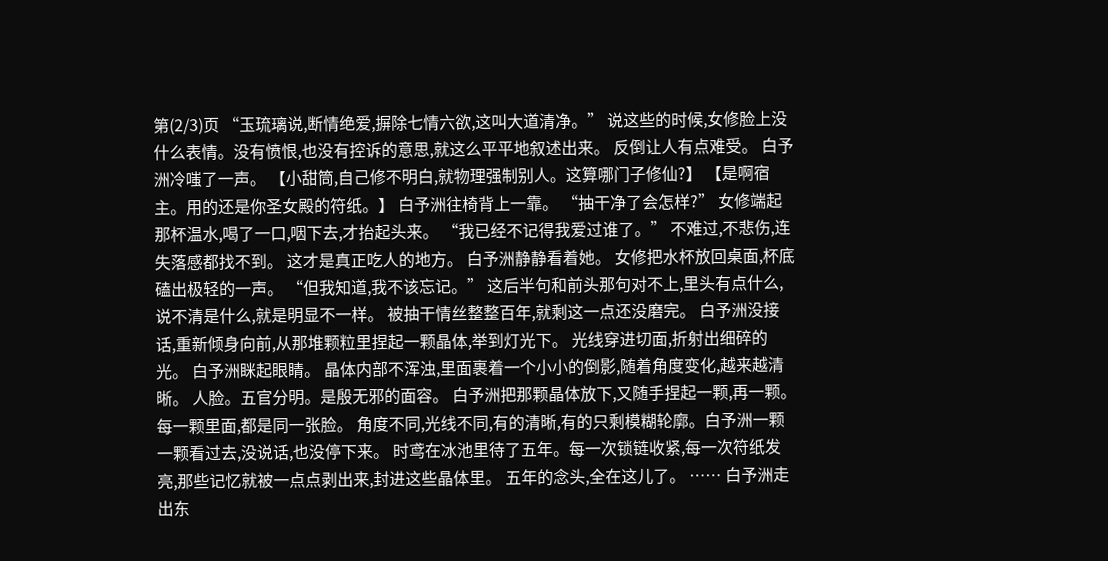第(2/3)页 “玉琉璃说,断情绝爱,摒除七情六欲,这叫大道清净。” 说这些的时候,女修脸上没什么表情。没有愤恨,也没有控诉的意思,就这么平平地叙述出来。 反倒让人有点难受。 白予洲冷嗤了一声。 【小甜筒,自己修不明白,就物理强制别人。这算哪门子修仙?】 【是啊宿主。用的还是你圣女殿的符纸。】 白予洲往椅背上一靠。 “抽干净了会怎样?” 女修端起那杯温水,喝了一口,咽下去,才抬起头来。 “我已经不记得我爱过谁了。” 不难过,不悲伤,连失落感都找不到。 这才是真正吃人的地方。 白予洲静静看着她。 女修把水杯放回桌面,杯底磕出极轻的一声。 “但我知道,我不该忘记。” 这后半句和前头那句对不上,里头有点什么,说不清是什么,就是明显不一样。 被抽干情丝整整百年,就剩这一点还没磨完。 白予洲没接话,重新倾身向前,从那堆颗粒里捏起一颗晶体,举到灯光下。 光线穿进切面,折射出细碎的光。 白予洲眯起眼睛。 晶体内部不浑浊,里面裹着一个小小的倒影,随着角度变化,越来越清晰。 人脸。五官分明。是殷无邪的面容。 白予洲把那颗晶体放下,又随手捏起一颗,再一颗。 每一颗里面,都是同一张脸。 角度不同,光线不同,有的清晰,有的只剩模糊轮廓。白予洲一颗一颗看过去,没说话,也没停下来。 时鸢在冰池里待了五年。每一次锁链收紧,每一次符纸发亮,那些记忆就被一点点剥出来,封进这些晶体里。 五年的念头,全在这儿了。 …… 白予洲走出东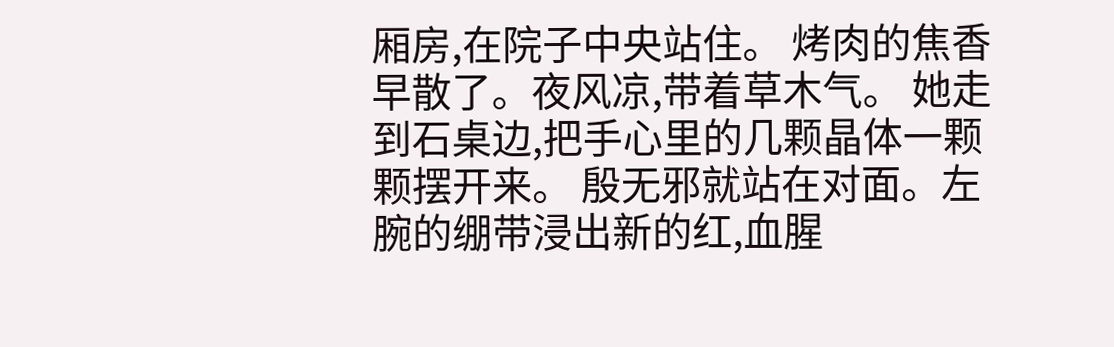厢房,在院子中央站住。 烤肉的焦香早散了。夜风凉,带着草木气。 她走到石桌边,把手心里的几颗晶体一颗颗摆开来。 殷无邪就站在对面。左腕的绷带浸出新的红,血腥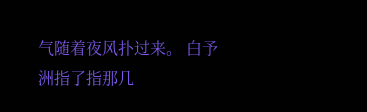气随着夜风扑过来。 白予洲指了指那几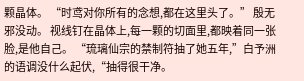颗晶体。 “时鸢对你所有的念想,都在这里头了。” 殷无邪没动。 视线钉在晶体上,每一颗的切面里,都映着同一张脸,是他自己。 “琉璃仙宗的禁制符抽了她五年,”白予洲的语调没什么起伏,“抽得很干净。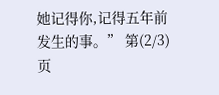她记得你,记得五年前发生的事。” 第(2/3)页